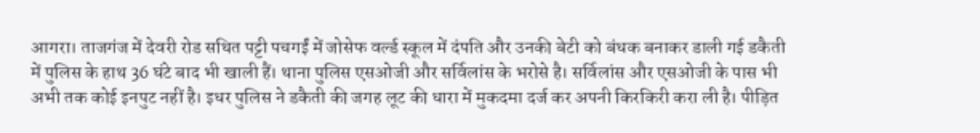आगरा। ताजगंज में देवरी रोड सथित पट्टी पचगईं में जोसेफ वर्ल्ड स्कूल में दंपति और उनकी बेटी को बंधक बनाकर डाली गई डकैती में पुलिस के हाथ 36 घंटे बाद भी खाली हैं। थाना पुलिस एसओजी और सर्विलांस के भरोसे है। सर्विलांस और एसओजी के पास भी अभी तक कोई इनपुट नहीं है। इधर पुलिस ने डकैती की जगह लूट की धारा में मुकदमा दर्ज कर अपनी किरकिरी करा ली है। पीड़ित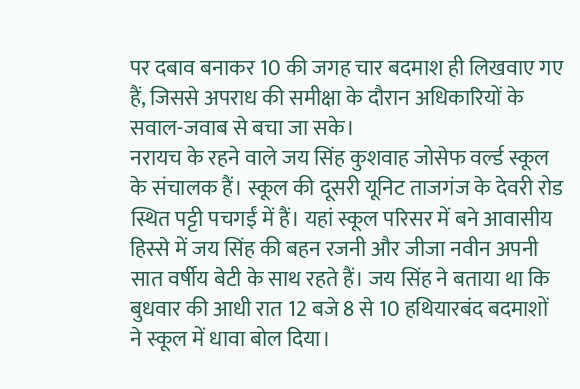पर दबाव बनाकर 10 की जगह चार बदमाश ही लिखवाए गए हैं, जिससे अपराध की समीक्षा के दौरान अधिकारियों के सवाल-जवाब से बचा जा सके।
नरायच के रहने वाले जय सिंह कुशवाह जोसेफ वर्ल्ड स्कूल के संचालक हैं। स्कूल की दूसरी यूनिट ताजगंज के देवरी रोड स्थित पट्टी पचगईं में हैं। यहां स्कूल परिसर में बने आवासीय हिस्से में जय सिंह की बहन रजनी और जीजा नवीन अपनी सात वर्षीय बेटी के साथ रहते हैं। जय सिंह ने बताया था कि बुधवार की आधी रात 12 बजे 8 से 10 हथियारबंद बदमाशों ने स्कूल में धावा बोल दिया।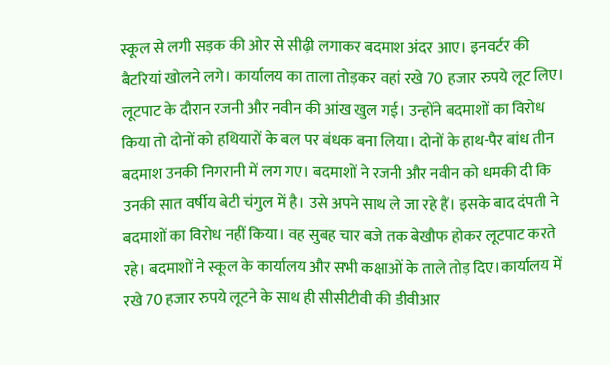स्कूल से लगी सड़क की ओर से सीढ़ी लगाकर बदमाश अंदर आए। इनवर्टर की बैटरियां खोलने लगे। कार्यालय का ताला तोड़कर वहां रखे 70 हजार रुपये लूट लिए। लूटपाट के दौरान रजनी और नवीन की आंख खुल गई। उन्होंने बदमाशों का विरोध किया तो दोनों को हथियारों के बल पर बंधक बना लिया। दोनों के हाथ-पैर बांध तीन बदमाश उनकी निगरानी में लग गए। बदमाशों ने रजनी और नवीन को धमकी दी कि उनकी सात वर्षीय बेटी चंगुल में है। उसे अपने साथ ले जा रहे हैं। इसके बाद दंपती ने बदमाशों का विरोध नहीं किया। वह सुबह चार बजे तक बेखौफ होकर लूटपाट करते रहे। बदमाशों ने स्कूल के कार्यालय और सभी कक्षाओं के ताले तोड़ दिए।कार्यालय में रखे 70 हजार रुपये लूटने के साथ ही सीसीटीवी की डीवीआर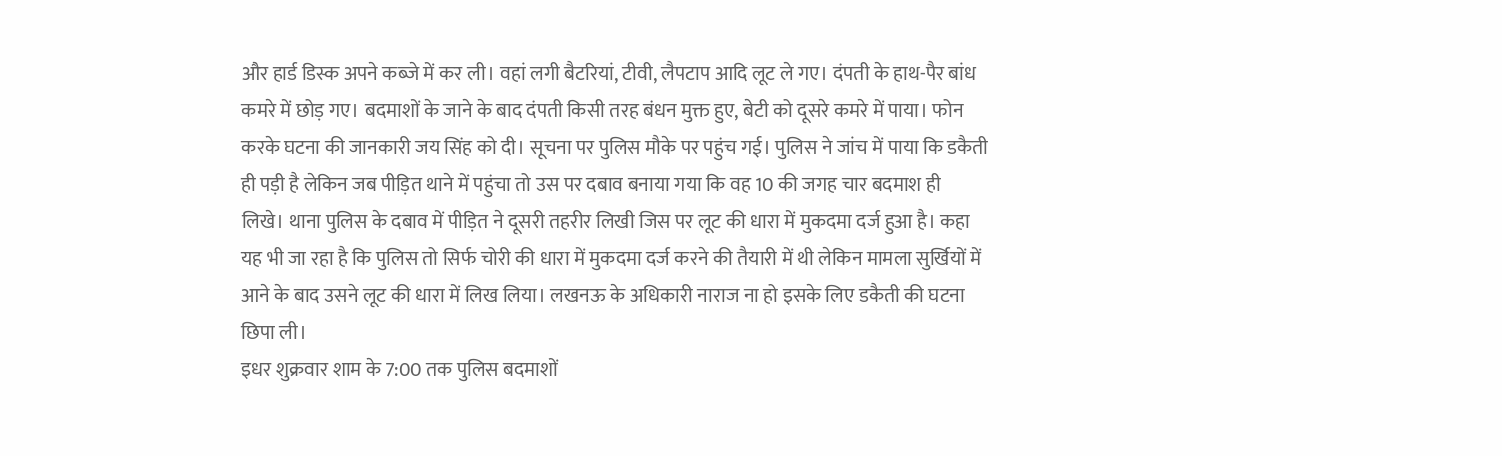और हार्ड डिस्क अपने कब्जे में कर ली। वहां लगी बैटरियां, टीवी, लैपटाप आदि लूट ले गए। दंपती के हाथ-पैर बांध कमरे में छोड़ गए। बदमाशों के जाने के बाद दंपती किसी तरह बंधन मुक्त हुए, बेटी को दूसरे कमरे में पाया। फोन करके घटना की जानकारी जय सिंह को दी। सूचना पर पुलिस मौके पर पहुंच गई। पुलिस ने जांच में पाया कि डकैती ही पड़ी है लेकिन जब पीड़ित थाने में पहुंचा तो उस पर दबाव बनाया गया कि वह 10 की जगह चार बदमाश ही लिखे। थाना पुलिस के दबाव में पीड़ित ने दूसरी तहरीर लिखी जिस पर लूट की धारा में मुकदमा दर्ज हुआ है। कहा यह भी जा रहा है कि पुलिस तो सिर्फ चोरी की धारा में मुकदमा दर्ज करने की तैयारी में थी लेकिन मामला सुर्खियों में आने के बाद उसने लूट की धारा में लिख लिया। लखनऊ के अधिकारी नाराज ना हो इसके लिए डकैती की घटना छिपा ली।
इधर शुक्रवार शाम के 7:00 तक पुलिस बदमाशों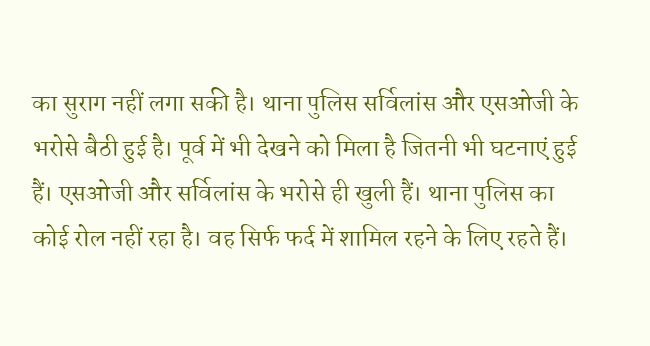का सुराग नहीं लगा सकी है। थाना पुलिस सर्विलांस और एसओजी के भरोसे बैठी हुई है। पूर्व में भी देखने को मिला है जितनी भी घटनाएं हुई हैं। एसओजी और सर्विलांस के भरोसे ही खुली हैं। थाना पुलिस का कोई रोल नहीं रहा है। वह सिर्फ फर्द में शामिल रहने के लिए रहते हैं।